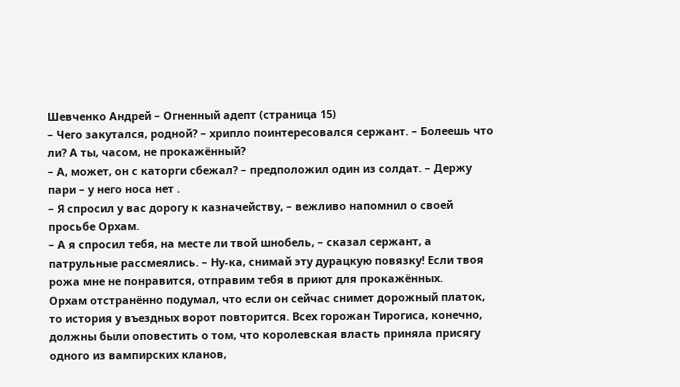Шевченко Андрей – Огненный адепт (страница 15)
– Чего закутался, родной? – хрипло поинтересовался сержант. – Болеешь что ли? А ты, часом, не прокажённый?
– А, может, он с каторги сбежал? – предположил один из солдат. – Держу пари – у него носа нет .
– Я спросил у вас дорогу к казначейству, – вежливо напомнил о своей просьбе Орхам.
– А я спросил тебя, на месте ли твой шнобель, – сказал сержант, а патрульные рассмеялись. – Ну-ка, снимай эту дурацкую повязку! Если твоя рожа мне не понравится, отправим тебя в приют для прокажённых.
Орхам отстранённо подумал, что если он сейчас снимет дорожный платок, то история у въездных ворот повторится. Всех горожан Тирогиса, конечно, должны были оповестить о том, что королевская власть приняла присягу одного из вампирских кланов,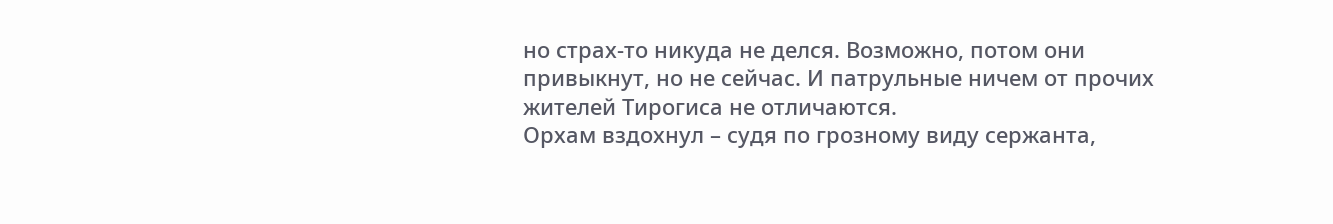но страх-то никуда не делся. Возможно, потом они привыкнут, но не сейчас. И патрульные ничем от прочих жителей Тирогиса не отличаются.
Орхам вздохнул – судя по грозному виду сержанта,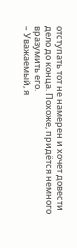отступать тот не намерен и хочет довести дело до конца. Похоже, придётся немного вразумить его.
– Уважаемый, я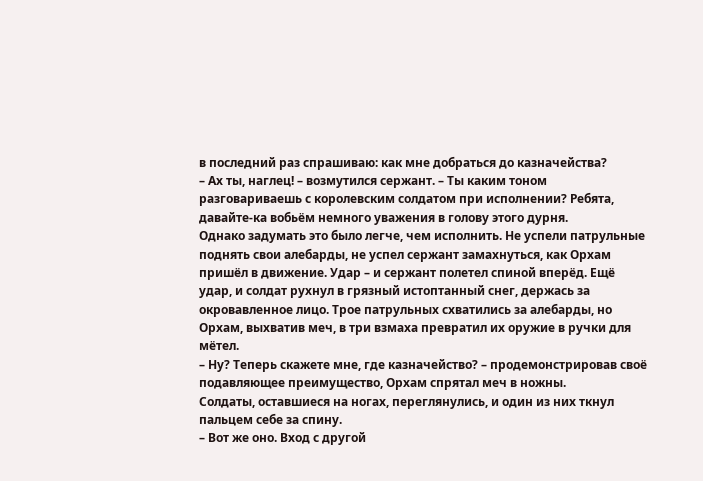в последний раз спрашиваю: как мне добраться до казначейства?
– Ах ты, наглец! – возмутился сержант. – Ты каким тоном разговариваешь с королевским солдатом при исполнении? Ребята, давайте-ка вобьём немного уважения в голову этого дурня.
Однако задумать это было легче, чем исполнить. Не успели патрульные поднять свои алебарды, не успел сержант замахнуться, как Орхам пришёл в движение. Удар – и сержант полетел спиной вперёд. Ещё удар, и солдат рухнул в грязный истоптанный снег, держась за окровавленное лицо. Трое патрульных схватились за алебарды, но Орхам, выхватив меч, в три взмаха превратил их оружие в ручки для мётел.
– Ну? Теперь скажете мне, где казначейство? – продемонстрировав своё подавляющее преимущество, Орхам спрятал меч в ножны.
Солдаты, оставшиеся на ногах, переглянулись, и один из них ткнул пальцем себе за спину.
– Вот же оно. Вход с другой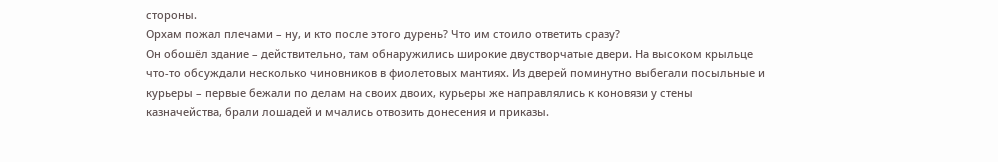стороны.
Орхам пожал плечами – ну, и кто после этого дурень? Что им стоило ответить сразу?
Он обошёл здание – действительно, там обнаружились широкие двустворчатые двери. На высоком крыльце что-то обсуждали несколько чиновников в фиолетовых мантиях. Из дверей поминутно выбегали посыльные и курьеры – первые бежали по делам на своих двоих, курьеры же направлялись к коновязи у стены казначейства, брали лошадей и мчались отвозить донесения и приказы.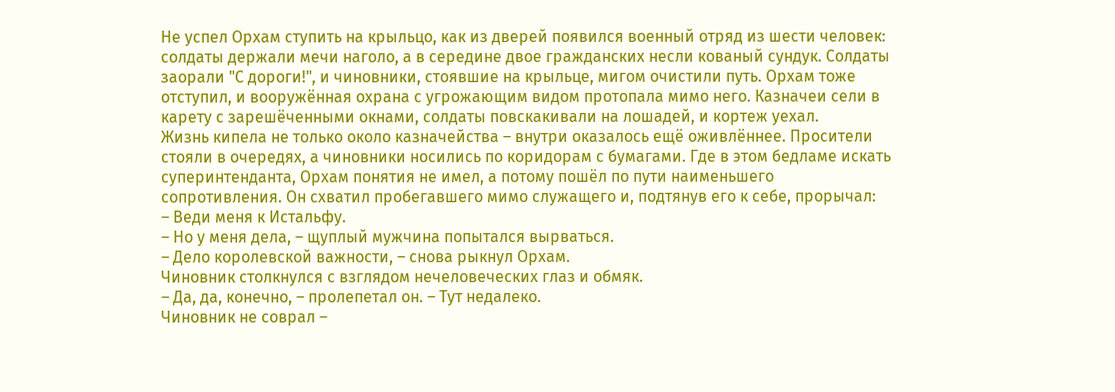Не успел Орхам ступить на крыльцо, как из дверей появился военный отряд из шести человек: солдаты держали мечи наголо, а в середине двое гражданских несли кованый сундук. Солдаты заорали "С дороги!", и чиновники, стоявшие на крыльце, мигом очистили путь. Орхам тоже отступил, и вооружённая охрана с угрожающим видом протопала мимо него. Казначеи сели в карету с зарешёченными окнами, солдаты повскакивали на лошадей, и кортеж уехал.
Жизнь кипела не только около казначейства – внутри оказалось ещё оживлённее. Просители стояли в очередях, а чиновники носились по коридорам с бумагами. Где в этом бедламе искать суперинтенданта, Орхам понятия не имел, а потому пошёл по пути наименьшего сопротивления. Он схватил пробегавшего мимо служащего и, подтянув его к себе, прорычал:
– Веди меня к Истальфу.
– Но у меня дела, – щуплый мужчина попытался вырваться.
– Дело королевской важности, – снова рыкнул Орхам.
Чиновник столкнулся с взглядом нечеловеческих глаз и обмяк.
– Да, да, конечно, – пролепетал он. – Тут недалеко.
Чиновник не соврал –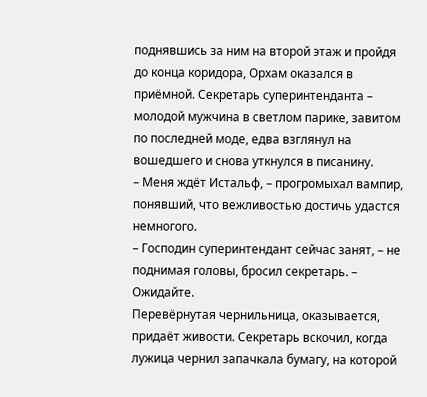поднявшись за ним на второй этаж и пройдя до конца коридора, Орхам оказался в приёмной. Секретарь суперинтенданта – молодой мужчина в светлом парике, завитом по последней моде, едва взглянул на вошедшего и снова уткнулся в писанину.
– Меня ждёт Истальф, – прогромыхал вампир, понявший, что вежливостью достичь удастся немногого.
– Господин суперинтендант сейчас занят, – не поднимая головы, бросил секретарь. – Ожидайте.
Перевёрнутая чернильница, оказывается, придаёт живости. Секретарь вскочил, когда лужица чернил запачкала бумагу, на которой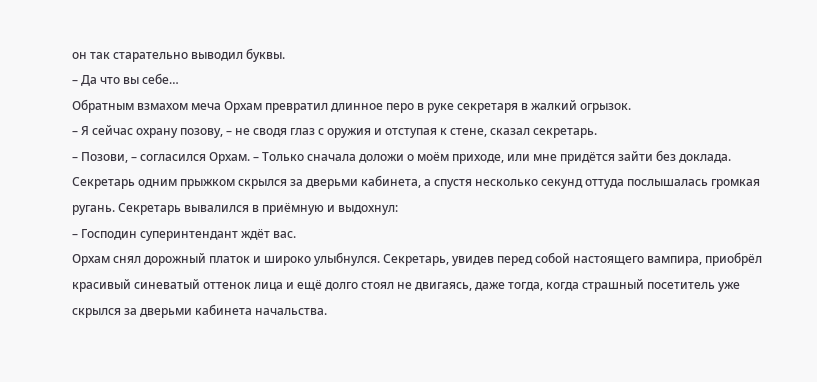он так старательно выводил буквы.
– Да что вы себе…
Обратным взмахом меча Орхам превратил длинное перо в руке секретаря в жалкий огрызок.
– Я сейчас охрану позову, – не сводя глаз с оружия и отступая к стене, сказал секретарь.
– Позови, – согласился Орхам. – Только сначала доложи о моём приходе, или мне придётся зайти без доклада.
Секретарь одним прыжком скрылся за дверьми кабинета, а спустя несколько секунд оттуда послышалась громкая ругань. Секретарь вывалился в приёмную и выдохнул:
– Господин суперинтендант ждёт вас.
Орхам снял дорожный платок и широко улыбнулся. Секретарь, увидев перед собой настоящего вампира, приобрёл красивый синеватый оттенок лица и ещё долго стоял не двигаясь, даже тогда, когда страшный посетитель уже скрылся за дверьми кабинета начальства.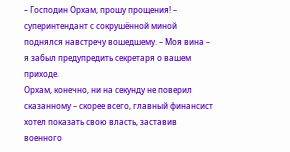– Господин Орхам, прошу прощения! – суперинтендант с сокрушённой миной поднялся навстречу вошедшему. – Моя вина – я забыл предупредить секретаря о вашем приходе.
Орхам, конечно, ни на секунду не поверил сказанному – скорее всего, главный финансист хотел показать свою власть, заставив военного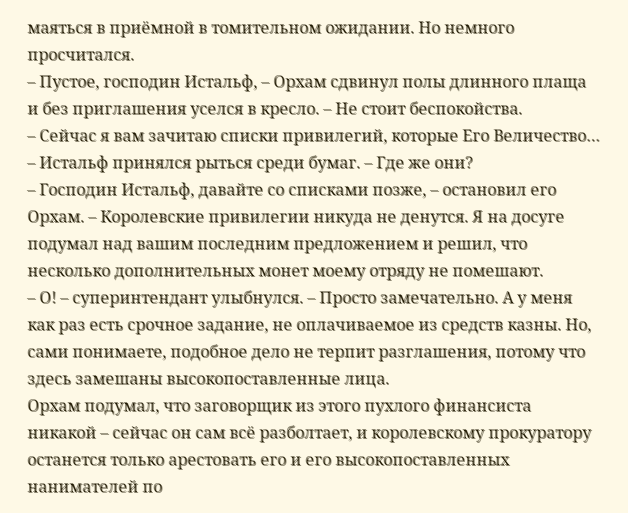маяться в приёмной в томительном ожидании. Но немного просчитался.
– Пустое, господин Истальф, – Орхам сдвинул полы длинного плаща и без приглашения уселся в кресло. – Не стоит беспокойства.
– Сейчас я вам зачитаю списки привилегий, которые Его Величество… – Истальф принялся рыться среди бумаг. – Где же они?
– Господин Истальф, давайте со списками позже, – остановил его Орхам. – Королевские привилегии никуда не денутся. Я на досуге подумал над вашим последним предложением и решил, что несколько дополнительных монет моему отряду не помешают.
– О! – суперинтендант улыбнулся. – Просто замечательно. А у меня как раз есть срочное задание, не оплачиваемое из средств казны. Но, сами понимаете, подобное дело не терпит разглашения, потому что здесь замешаны высокопоставленные лица.
Орхам подумал, что заговорщик из этого пухлого финансиста никакой – сейчас он сам всё разболтает, и королевскому прокуратору останется только арестовать его и его высокопоставленных нанимателей по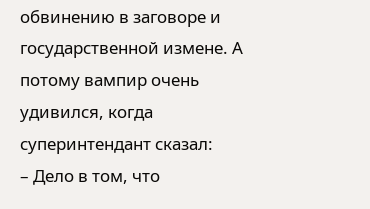обвинению в заговоре и государственной измене. А потому вампир очень удивился, когда суперинтендант сказал:
– Дело в том, что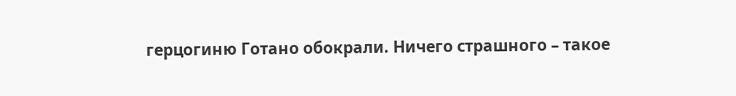герцогиню Готано обокрали. Ничего страшного – такое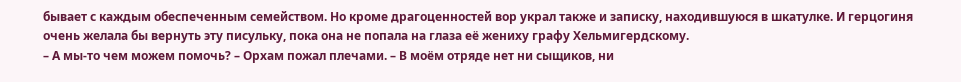бывает с каждым обеспеченным семейством. Но кроме драгоценностей вор украл также и записку, находившуюся в шкатулке. И герцогиня очень желала бы вернуть эту писульку, пока она не попала на глаза её жениху графу Хельмигердскому.
– А мы-то чем можем помочь? – Орхам пожал плечами. – В моём отряде нет ни сыщиков, ни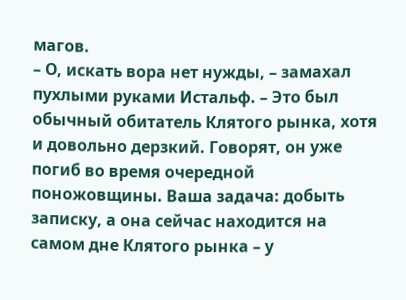магов.
– О, искать вора нет нужды, – замахал пухлыми руками Истальф. – Это был обычный обитатель Клятого рынка, хотя и довольно дерзкий. Говорят, он уже погиб во время очередной поножовщины. Ваша задача: добыть записку, а она сейчас находится на самом дне Клятого рынка – у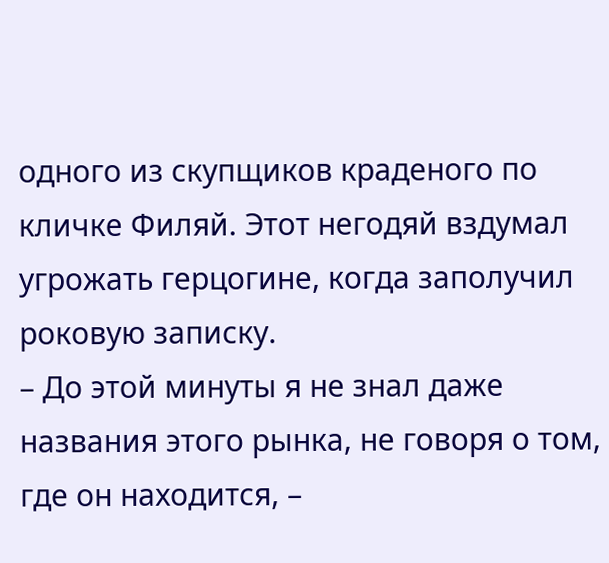одного из скупщиков краденого по кличке Филяй. Этот негодяй вздумал угрожать герцогине, когда заполучил роковую записку.
– До этой минуты я не знал даже названия этого рынка, не говоря о том, где он находится, –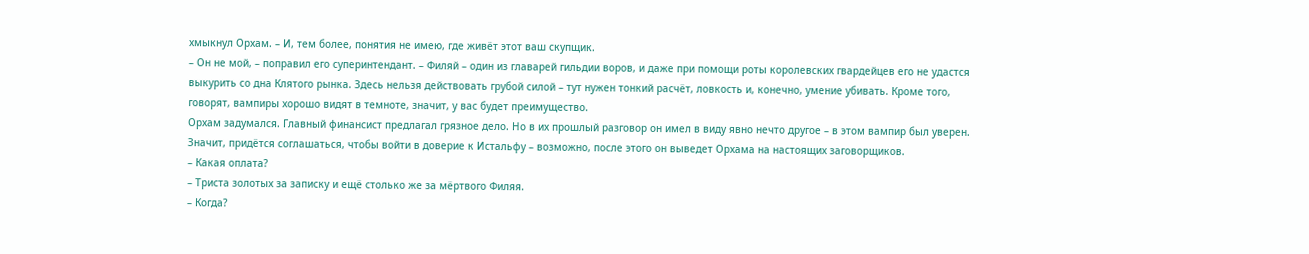хмыкнул Орхам. – И, тем более, понятия не имею, где живёт этот ваш скупщик.
– Он не мой, – поправил его суперинтендант. – Филяй – один из главарей гильдии воров, и даже при помощи роты королевских гвардейцев его не удастся выкурить со дна Клятого рынка. Здесь нельзя действовать грубой силой – тут нужен тонкий расчёт, ловкость и, конечно, умение убивать. Кроме того, говорят, вампиры хорошо видят в темноте, значит, у вас будет преимущество.
Орхам задумался. Главный финансист предлагал грязное дело. Но в их прошлый разговор он имел в виду явно нечто другое – в этом вампир был уверен. Значит, придётся соглашаться, чтобы войти в доверие к Истальфу – возможно, после этого он выведет Орхама на настоящих заговорщиков.
– Какая оплата?
– Триста золотых за записку и ещё столько же за мёртвого Филяя.
– Когда?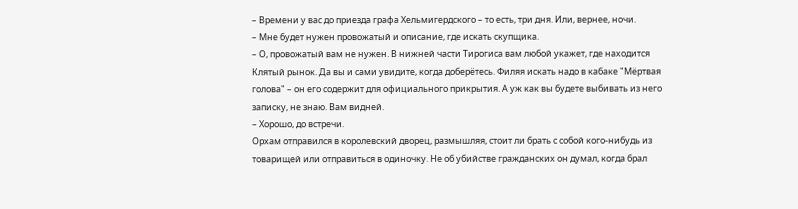– Времени у вас до приезда графа Хельмигердского – то есть, три дня. Или, вернее, ночи.
– Мне будет нужен провожатый и описание, где искать скупщика.
– О, провожатый вам не нужен. В нижней части Тирогиса вам любой укажет, где находится Клятый рынок. Да вы и сами увидите, когда доберётесь. Филяя искать надо в кабаке "Мёртвая голова" – он его содержит для официального прикрытия. А уж как вы будете выбивать из него записку, не знаю. Вам видней.
– Хорошо, до встречи.
Орхам отправился в королевский дворец, размышляя, стоит ли брать с собой кого-нибудь из товарищей или отправиться в одиночку. Не об убийстве гражданских он думал, когда брал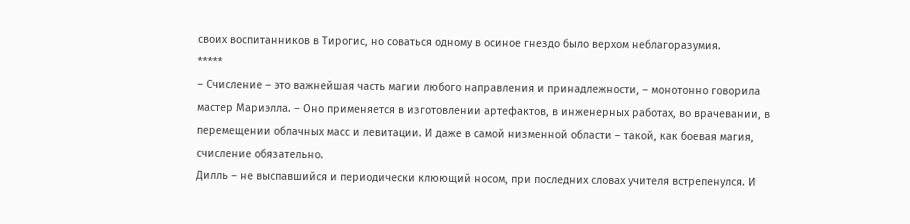своих воспитанников в Тирогис, но соваться одному в осиное гнездо было верхом неблагоразумия.
*****
– Счисление – это важнейшая часть магии любого направления и принадлежности, – монотонно говорила мастер Мариэлла. – Оно применяется в изготовлении артефактов, в инженерных работах, во врачевании, в перемещении облачных масс и левитации. И даже в самой низменной области – такой, как боевая магия, счисление обязательно.
Дилль – не выспавшийся и периодически клюющий носом, при последних словах учителя встрепенулся. И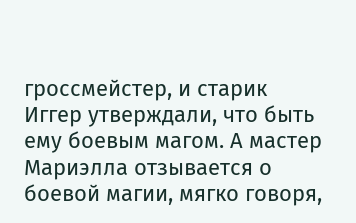гроссмейстер, и старик Иггер утверждали, что быть ему боевым магом. А мастер Мариэлла отзывается о боевой магии, мягко говоря,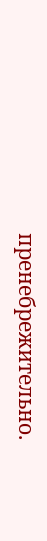пренебрежительно.